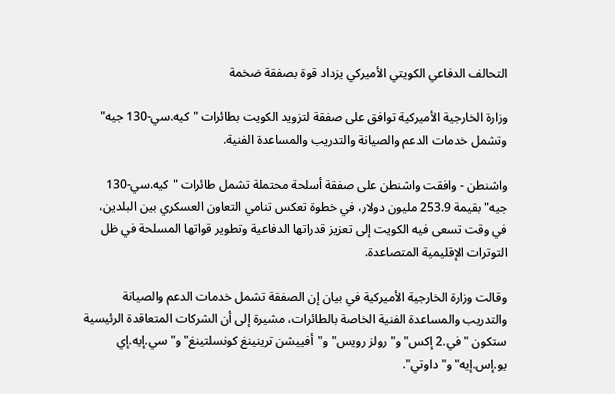التحالف الدفاعي الكويتي الأميركي يزداد قوة بصفقة ضخمة

وزارة الخارجية الأميركية توافق على صفقة لتزويد الكويت بطائرات "كيه.سي-130 جيه" وتشمل خدمات الدعم والصيانة والتدريب والمساعدة الفنية.

واشنطن - وافقت واشنطن على صفقة أسلحة محتملة تشمل طائرات "كيه.سي-130 جيه" بقيمة 253.9 مليون دولار، في خطوة تعكس تنامي التعاون العسكري بين البلدين، في وقت تسعى فيه الكويت إلى تعزيز قدراتها الدفاعية وتطوير قواتها المسلحة في ظل التوترات الإقليمية المتصاعدة.

وقالت وزارة الخارجية الأميركية في بيان إن الصفقة تشمل خدمات الدعم والصيانة والتدريب والمساعدة الفنية الخاصة بالطائرات، مشيرة إلى أن الشركات المتعاقدة الرئيسية ستكون "في.2 إكس" و"رولز رويس" و"أفييشن ترينينغ كونسلتينغ" و"سي.إيه.إي يو.إس.إيه" و"داوتي".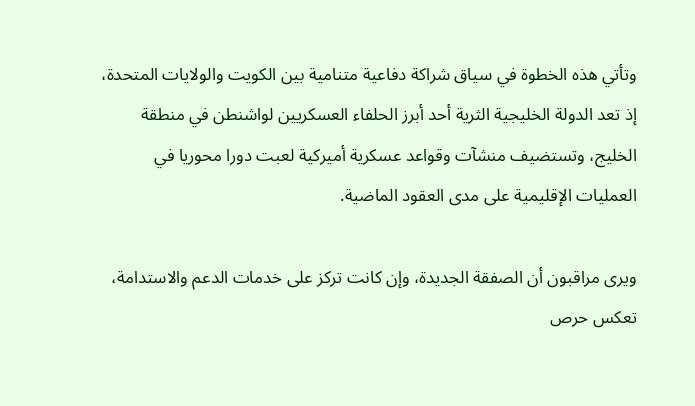وتأتي هذه الخطوة في سياق شراكة دفاعية متنامية بين الكويت والولايات المتحدة، إذ تعد الدولة الخليجية الثرية أحد أبرز الحلفاء العسكريين لواشنطن في منطقة الخليج، وتستضيف منشآت وقواعد عسكرية أميركية لعبت دورا محوريا في العمليات الإقليمية على مدى العقود الماضية.

ويرى مراقبون أن الصفقة الجديدة، وإن كانت تركز على خدمات الدعم والاستدامة، تعكس حرص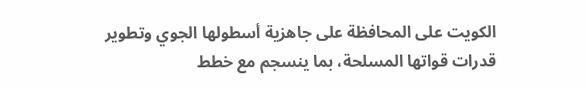الكويت على المحافظة على جاهزية أسطولها الجوي وتطوير قدرات قواتها المسلحة، بما ينسجم مع خطط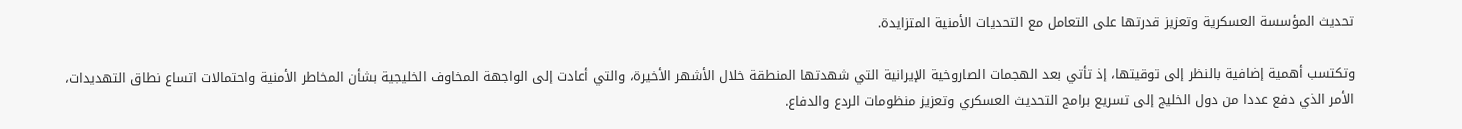تحديث المؤسسة العسكرية وتعزيز قدرتها على التعامل مع التحديات الأمنية المتزايدة.

وتكتسب أهمية إضافية بالنظر إلى توقيتها، إذ تأتي بعد الهجمات الصاروخية الإيرانية التي شهدتها المنطقة خلال الأشهر الأخيرة، والتي أعادت إلى الواجهة المخاوف الخليجية بشأن المخاطر الأمنية واحتمالات اتساع نطاق التهديدات، الأمر الذي دفع عددا من دول الخليج إلى تسريع برامج التحديث العسكري وتعزيز منظومات الردع والدفاع.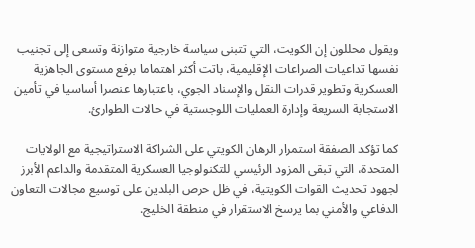ويقول محللون إن الكويت، التي تتبنى سياسة خارجية متوازنة وتسعى إلى تجنيب نفسها تداعيات الصراعات الإقليمية، باتت أكثر اهتماما برفع مستوى الجاهزية العسكرية وتطوير قدرات النقل والإسناد الجوي، باعتبارها عنصرا أساسيا في تأمين الاستجابة السريعة وإدارة العمليات اللوجستية في حالات الطوارئ.

كما تؤكد الصفقة استمرار الرهان الكويتي على الشراكة الاستراتيجية مع الولايات المتحدة، التي تبقى المزود الرئيسي للتكنولوجيا العسكرية المتقدمة والداعم الأبرز لجهود تحديث القوات الكويتية، في ظل حرص البلدين على توسيع مجالات التعاون الدفاعي والأمني بما يرسخ الاستقرار في منطقة الخليج.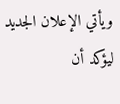ويأتي الإعلان الجديد ليؤكد أن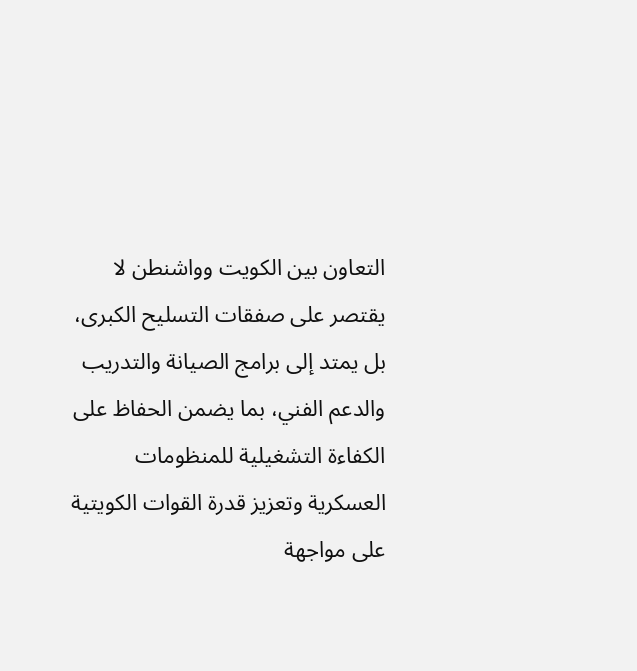التعاون بين الكويت وواشنطن لا يقتصر على صفقات التسليح الكبرى، بل يمتد إلى برامج الصيانة والتدريب والدعم الفني، بما يضمن الحفاظ على الكفاءة التشغيلية للمنظومات العسكرية وتعزيز قدرة القوات الكويتية على مواجهة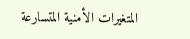المتغيرات الأمنية المتسارعة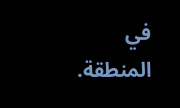في المنطقة.